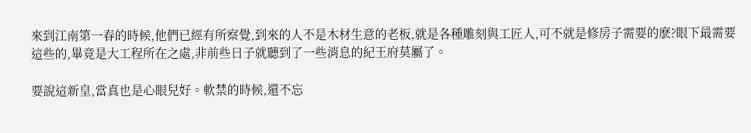來到江南第一春的時候,他們已經有所察覺,到來的人不是木材生意的老板,就是各種雕刻與工匠人,可不就是修房子需要的麽?眼下最需要這些的,畢竟是大工程所在之處,非前些日子就聽到了一些消息的紀王府莫屬了。

要說這新皇,當真也是心眼兒好。軟禁的時候,還不忘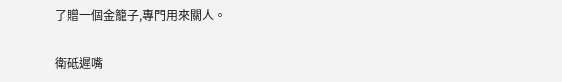了贈一個金籠子,專門用來關人。

衛砥遲嘴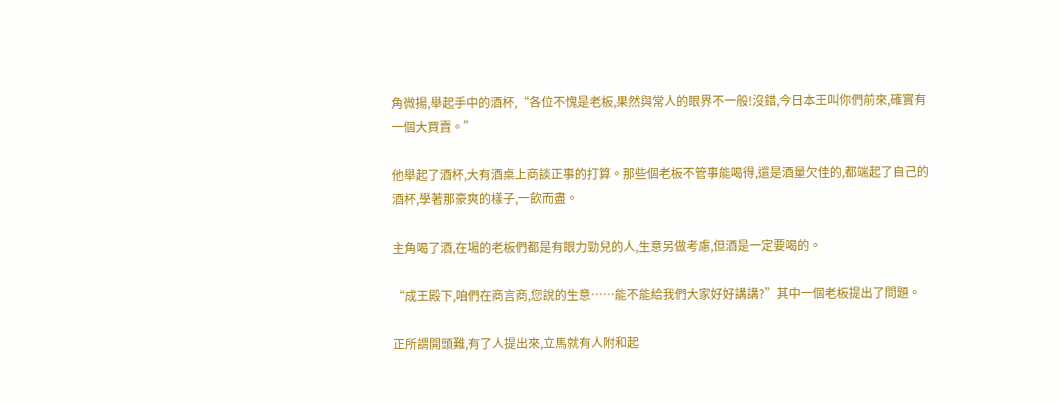角微揚,舉起手中的酒杯,“各位不愧是老板,果然與常人的眼界不一般!沒錯,今日本王叫你們前來,確實有一個大買賣。”

他舉起了酒杯,大有酒桌上商談正事的打算。那些個老板不管事能喝得,還是酒量欠佳的,都端起了自己的酒杯,學著那豪爽的樣子,一飲而盡。

主角喝了酒,在場的老板們都是有眼力勁兒的人,生意另做考慮,但酒是一定要喝的。

“成王殿下,咱們在商言商,您說的生意……能不能給我們大家好好講講?”其中一個老板提出了問題。

正所謂開頭難,有了人提出來,立馬就有人附和起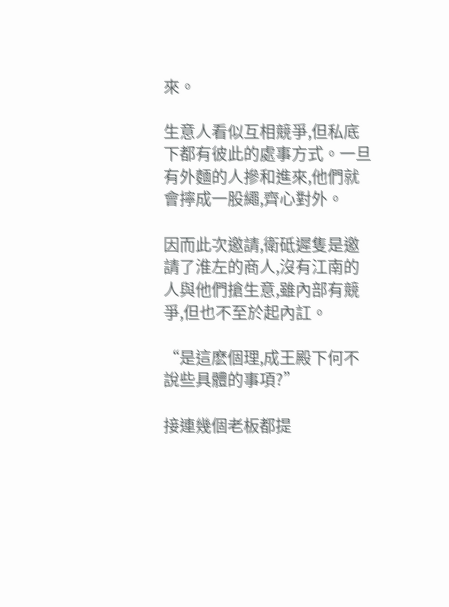來。

生意人看似互相競爭,但私底下都有彼此的處事方式。一旦有外麵的人摻和進來,他們就會擰成一股繩,齊心對外。

因而此次邀請,衛砥遲隻是邀請了淮左的商人,沒有江南的人與他們搶生意,雖內部有競爭,但也不至於起內訌。

“是這麽個理,成王殿下何不說些具體的事項?”

接連幾個老板都提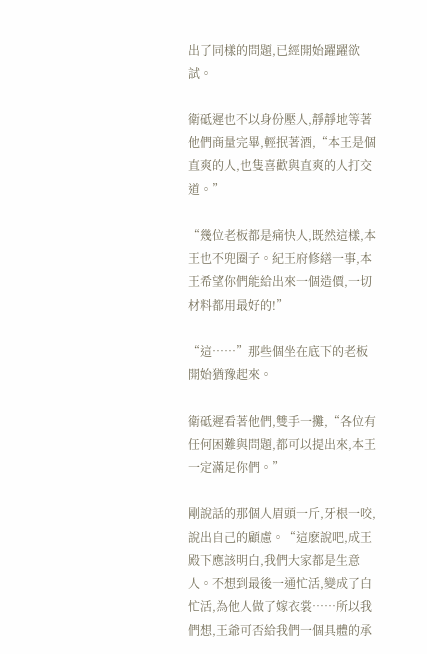出了同樣的問題,已經開始躍躍欲試。

衛砥遲也不以身份壓人,靜靜地等著他們商量完畢,輕抿著酒,“本王是個直爽的人,也隻喜歡與直爽的人打交道。”

“幾位老板都是痛快人,既然這樣,本王也不兜圈子。紀王府修繕一事,本王希望你們能給出來一個造價,一切材料都用最好的!”

“這……”那些個坐在底下的老板開始猶豫起來。

衛砥遲看著他們,雙手一攤,“各位有任何困難與問題,都可以提出來,本王一定滿足你們。”

剛說話的那個人眉頭一斤,牙根一咬,說出自己的顧慮。“這麽說吧,成王殿下應該明白,我們大家都是生意人。不想到最後一通忙活,變成了白忙活,為他人做了嫁衣裳……所以我們想,王爺可否給我們一個具體的承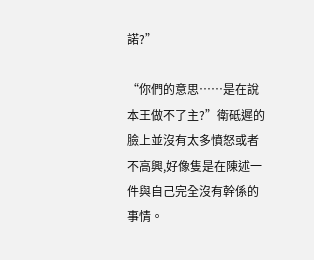諾?”

“你們的意思……是在說本王做不了主?”衛砥遲的臉上並沒有太多憤怒或者不高興,好像隻是在陳述一件與自己完全沒有幹係的事情。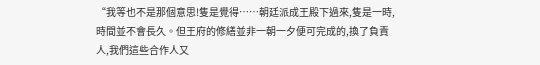“我等也不是那個意思!隻是覺得……朝廷派成王殿下過來,隻是一時,時間並不會長久。但王府的修繕並非一朝一夕便可完成的,換了負責人,我們這些合作人又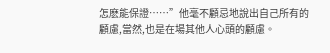怎麽能保證……”他毫不顧忌地說出自己所有的顧慮,當然,也是在場其他人心頭的顧慮。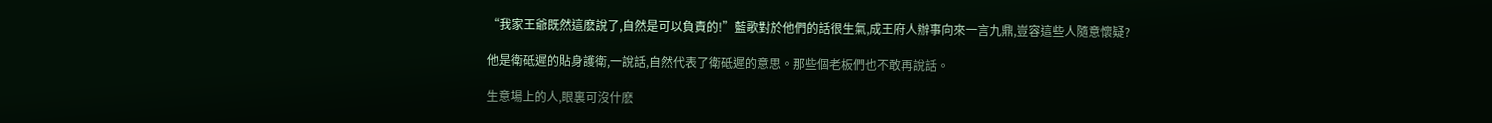“我家王爺既然這麽說了,自然是可以負責的!”藍歌對於他們的話很生氣,成王府人辦事向來一言九鼎,豈容這些人隨意懷疑?

他是衛砥遲的貼身護衛,一說話,自然代表了衛砥遲的意思。那些個老板們也不敢再說話。

生意場上的人,眼裏可沒什麽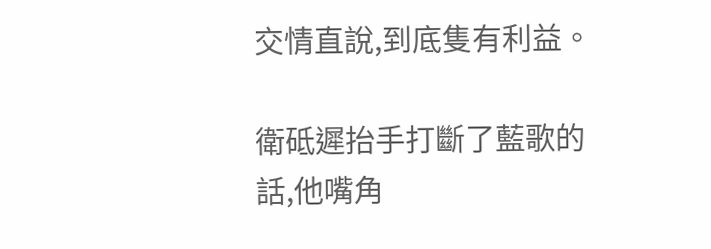交情直說,到底隻有利益。

衛砥遲抬手打斷了藍歌的話,他嘴角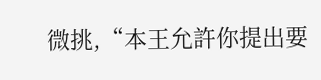微挑,“本王允許你提出要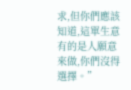求,但你們應該知道,這單生意有的是人願意來做,你們沒得選擇。”